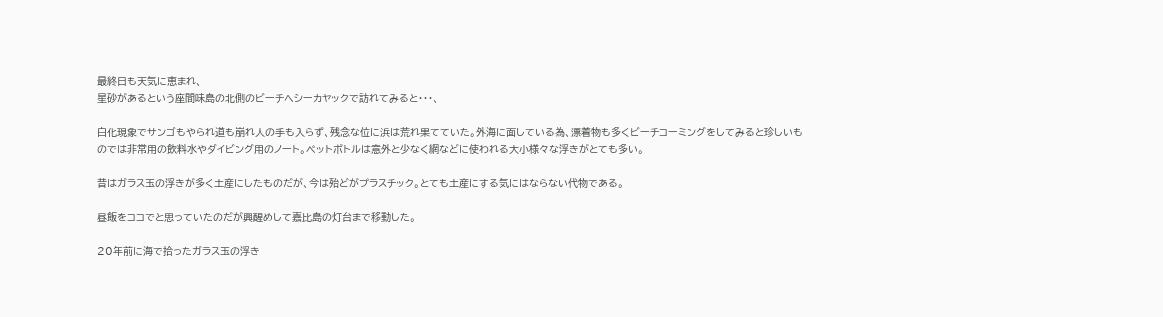最終日も天気に恵まれ、
星砂があるという座間味島の北側のビーチへシーカヤックで訪れてみると・・・、

白化現象でサンゴもやられ道も崩れ人の手も入らず、残念な位に浜は荒れ果てていた。外海に面している為、漂着物も多くビーチコーミングをしてみると珍しいものでは非常用の飲料水やダイビング用のノート。ペットボトルは意外と少なく網などに使われる大小様々な浮きがとても多い。

昔はガラス玉の浮きが多く土産にしたものだが、今は殆どがプラスチック。とても土産にする気にはならない代物である。

昼飯をココでと思っていたのだが興醒めして嘉比島の灯台まで移動した。

20年前に海で拾ったガラス玉の浮き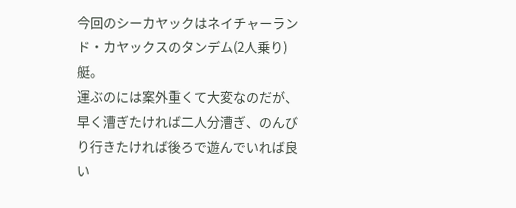今回のシーカヤックはネイチャーランド・カヤックスのタンデム(2人乗り)艇。
運ぶのには案外重くて大変なのだが、
早く漕ぎたければ二人分漕ぎ、のんびり行きたければ後ろで遊んでいれば良い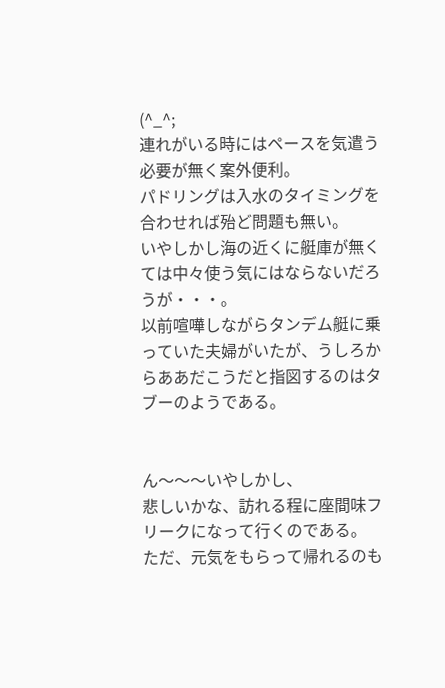(^_^;
連れがいる時にはペースを気遣う必要が無く案外便利。
パドリングは入水のタイミングを合わせれば殆ど問題も無い。
いやしかし海の近くに艇庫が無くては中々使う気にはならないだろうが・・・。
以前喧嘩しながらタンデム艇に乗っていた夫婦がいたが、うしろからああだこうだと指図するのはタブーのようである。


ん〜〜〜いやしかし、
悲しいかな、訪れる程に座間味フリークになって行くのである。
ただ、元気をもらって帰れるのも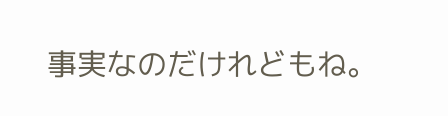事実なのだけれどもね。